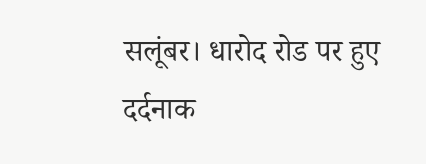सलूंबर। धारोद रोड पर हुए दर्दनाक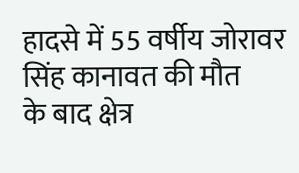हादसे में 55 वर्षीय जोरावर सिंह कानावत की मौत
के बाद क्षेत्र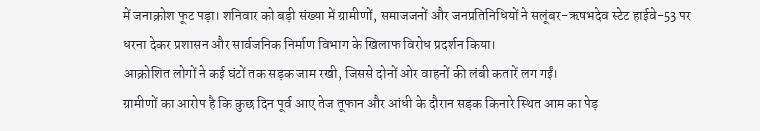में जनाक्रोश फूट पड़ा। शनिवार को बड़ी संख्या में ग्रामीणों, समाजजनों और जनप्रतिनिधियों ने सलूंबर-ऋषभदेव स्टेट हाईवे-53 पर धरना देकर प्रशासन और सार्वजनिक निर्माण विभाग के खिलाफ विरोध प्रदर्शन किया।
आक्रोशित लोगों ने कई घंटों तक सड़क जाम रखी, जिससे दोनों ओर वाहनों की लंबी कतारें लग गईं।
ग्रामीणों का आरोप है कि कुछ दिन पूर्व आए तेज तूफान और आंधी के दौरान सड़क किनारे स्थित आम का पेड़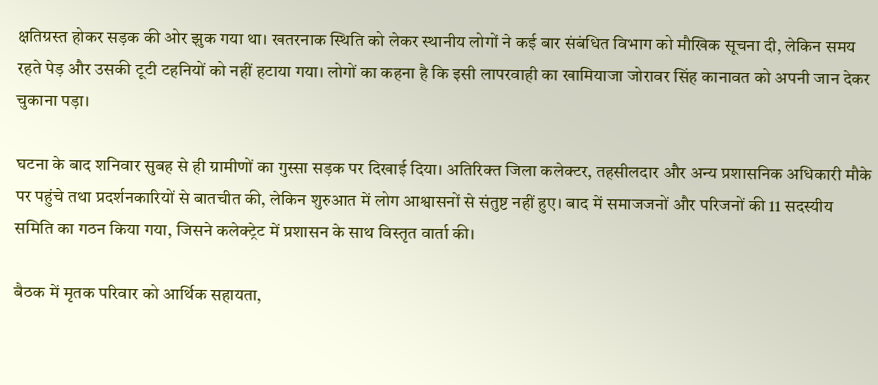क्षतिग्रस्त होकर सड़क की ओर झुक गया था। खतरनाक स्थिति को लेकर स्थानीय लोगों ने कई बार संबंधित विभाग को मौखिक सूचना दी, लेकिन समय रहते पेड़ और उसकी टूटी टहनियों को नहीं हटाया गया। लोगों का कहना है कि इसी लापरवाही का खामियाजा जोरावर सिंह कानावत को अपनी जान देकर चुकाना पड़ा।

घटना के बाद शनिवार सुबह से ही ग्रामीणों का गुस्सा सड़क पर दिखाई दिया। अतिरिक्त जिला कलेक्टर, तहसीलदार और अन्य प्रशासनिक अधिकारी मौके पर पहुंचे तथा प्रदर्शनकारियों से बातचीत की, लेकिन शुरुआत में लोग आश्वासनों से संतुष्ट नहीं हुए। बाद में समाजजनों और परिजनों की 11 सदस्यीय समिति का गठन किया गया, जिसने कलेक्ट्रेट में प्रशासन के साथ विस्तृत वार्ता की।

बैठक में मृतक परिवार को आर्थिक सहायता,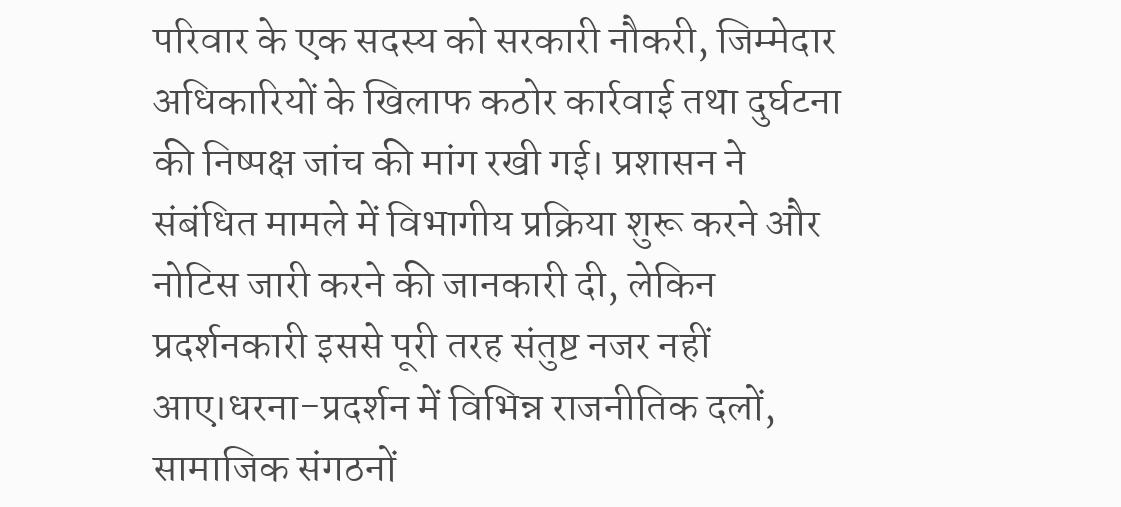परिवार के एक सदस्य को सरकारी नौकरी, जिम्मेदार अधिकारियों के खिलाफ कठोर कार्रवाई तथा दुर्घटना की निष्पक्ष जांच की मांग रखी गई। प्रशासन ने संबंधित मामले में विभागीय प्रक्रिया शुरू करने और नोटिस जारी करने की जानकारी दी, लेकिन प्रदर्शनकारी इससे पूरी तरह संतुष्ट नजर नहीं आए।धरना-प्रदर्शन में विभिन्न राजनीतिक दलों, सामाजिक संगठनों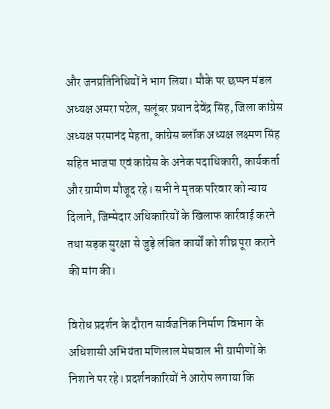और जनप्रतिनिधियों ने भाग लिया। मौके पर छप्पन मंडल अध्यक्ष अमरा पटेल, सलूंबर प्रधान देवेंद्र सिंह, जिला कांग्रेस अध्यक्ष परमानंद मेहता, कांग्रेस ब्लॉक अध्यक्ष लक्ष्मण सिंह सहित भाजपा एवं कांग्रेस के अनेक पदाधिकारी, कार्यकर्ता और ग्रामीण मौजूद रहे। सभी ने मृतक परिवार को न्याय दिलाने, जिम्मेदार अधिकारियों के खिलाफ कार्रवाई करने तथा सड़क सुरक्षा से जुड़े लंबित कार्यों को शीघ्र पूरा कराने की मांग की।

विरोध प्रदर्शन के दौरान सार्वजनिक निर्माण विभाग के अधिशासी अभियंता मणिलाल मेघवाल भी ग्रामीणों के निशाने पर रहे। प्रदर्शनकारियों ने आरोप लगाया कि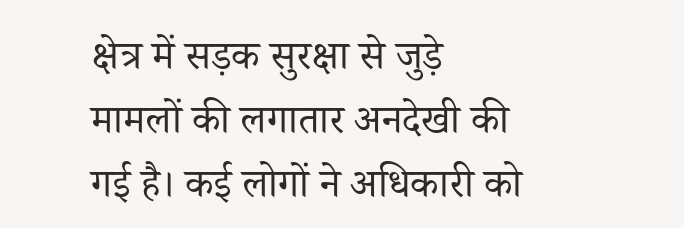क्षेत्र में सड़क सुरक्षा से जुड़े मामलों की लगातार अनदेखी की गई है। कई लोगों ने अधिकारी को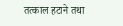तत्काल हटाने तथा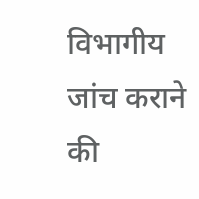विभागीय जांच कराने की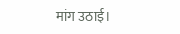मांग उठाई।